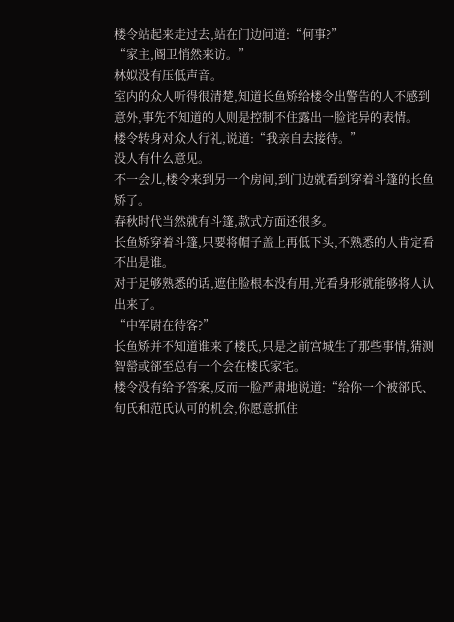楼令站起来走过去,站在门边问道:“何事?”
“家主,阍卫悄然来访。”
林姒没有压低声音。
室内的众人听得很清楚,知道长鱼矫给楼令出警告的人不感到意外,事先不知道的人则是控制不住露出一脸诧异的表情。
楼令转身对众人行礼,说道:“我亲自去接待。”
没人有什么意见。
不一会儿,楼令来到另一个房间,到门边就看到穿着斗篷的长鱼矫了。
春秋时代当然就有斗篷,款式方面还很多。
长鱼矫穿着斗篷,只要将帽子盖上再低下头,不熟悉的人肯定看不出是谁。
对于足够熟悉的话,遮住脸根本没有用,光看身形就能够将人认出来了。
“中军尉在待客?”
长鱼矫并不知道谁来了楼氏,只是之前宫城生了那些事情,猜测智罃或郤至总有一个会在楼氏家宅。
楼令没有给予答案,反而一脸严肃地说道:“给你一个被郤氏、旬氏和范氏认可的机会,你愿意抓住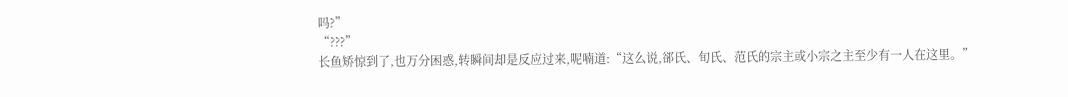吗?”
“???”
长鱼矫惊到了,也万分困惑,转瞬间却是反应过来,呢喃道:“这么说,郤氏、旬氏、范氏的宗主或小宗之主至少有一人在这里。”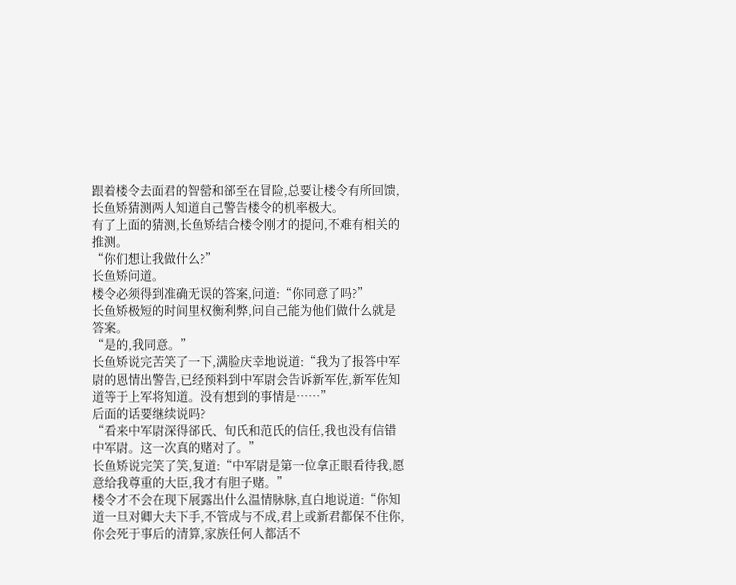跟着楼令去面君的智罃和郤至在冒险,总要让楼令有所回馈,长鱼矫猜测两人知道自己警告楼令的机率极大。
有了上面的猜测,长鱼矫结合楼令刚才的提问,不难有相关的推测。
“你们想让我做什么?”
长鱼矫问道。
楼令必须得到准确无误的答案,问道:“你同意了吗?”
长鱼矫极短的时间里权衡利弊,问自己能为他们做什么就是答案。
“是的,我同意。”
长鱼矫说完苦笑了一下,满脸庆幸地说道:“我为了报答中军尉的恩情出警告,已经预料到中军尉会告诉新军佐,新军佐知道等于上军将知道。没有想到的事情是……”
后面的话要继续说吗?
“看来中军尉深得郤氏、旬氏和范氏的信任,我也没有信错中军尉。这一次真的赌对了。”
长鱼矫说完笑了笑,复道:“中军尉是第一位拿正眼看待我,愿意给我尊重的大臣,我才有胆子赌。”
楼令才不会在现下展露出什么温情脉脉,直白地说道:“你知道一旦对卿大夫下手,不管成与不成,君上或新君都保不住你,你会死于事后的清算,家族任何人都活不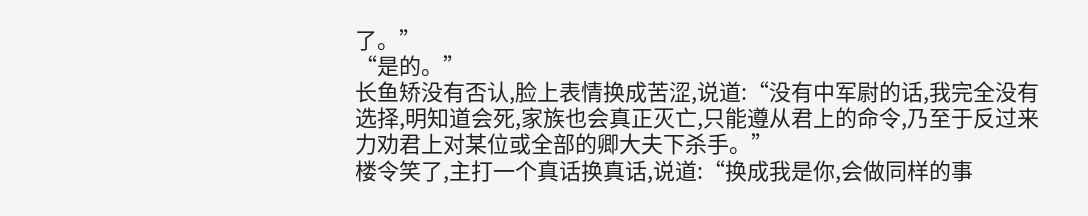了。”
“是的。”
长鱼矫没有否认,脸上表情换成苦涩,说道:“没有中军尉的话,我完全没有选择,明知道会死,家族也会真正灭亡,只能遵从君上的命令,乃至于反过来力劝君上对某位或全部的卿大夫下杀手。”
楼令笑了,主打一个真话换真话,说道:“换成我是你,会做同样的事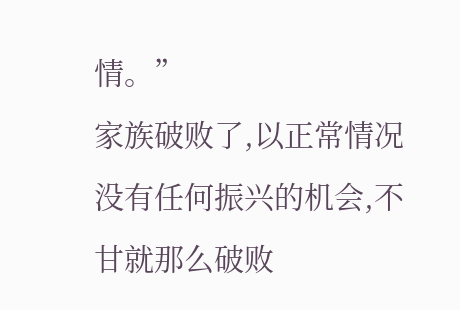情。”
家族破败了,以正常情况没有任何振兴的机会,不甘就那么破败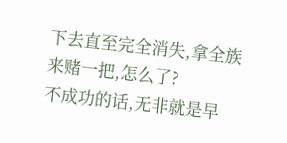下去直至完全消失,拿全族来赌一把,怎么了?
不成功的话,无非就是早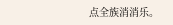点全族消消乐。